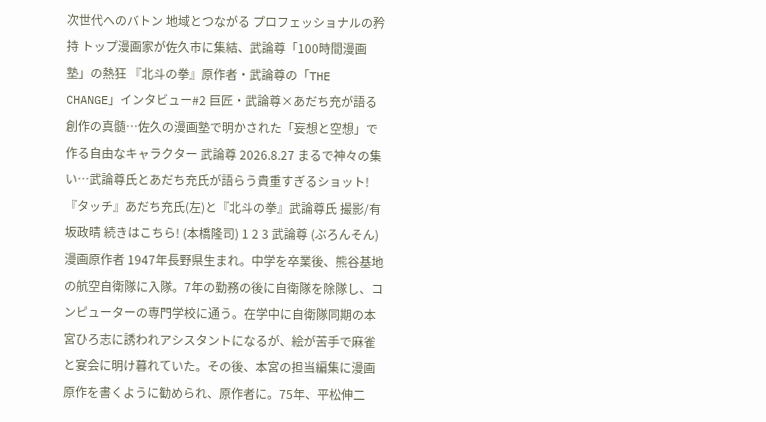次世代へのバトン 地域とつながる プロフェッショナルの矜持 トップ漫画家が佐久市に集結、武論尊「100時間漫画塾」の熱狂 『北斗の拳』原作者・武論尊の「THE CHANGE」インタビュー#2 巨匠・武論尊×あだち充が語る創作の真髄…佐久の漫画塾で明かされた「妄想と空想」で作る自由なキャラクター 武論尊 2026.8.27 まるで神々の集い…武論尊氏とあだち充氏が語らう貴重すぎるショット! 『タッチ』あだち充氏(左)と『北斗の拳』武論尊氏 撮影/有坂政晴 続きはこちら! (本橋隆司) 1 2 3 武論尊 (ぶろんそん) 漫画原作者 1947年長野県生まれ。中学を卒業後、熊谷基地の航空自衛隊に入隊。7年の勤務の後に自衛隊を除隊し、コンピューターの専門学校に通う。在学中に自衛隊同期の本宮ひろ志に誘われアシスタントになるが、絵が苦手で麻雀と宴会に明け暮れていた。その後、本宮の担当編集に漫画原作を書くように勧められ、原作者に。75年、平松伸二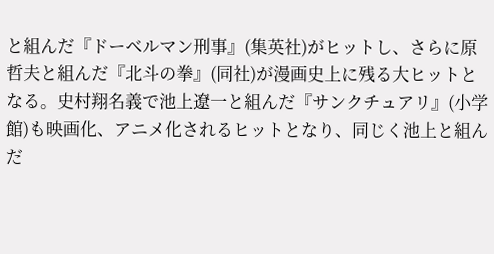と組んだ『ドーベルマン刑事』(集英社)がヒットし、さらに原哲夫と組んだ『北斗の拳』(同社)が漫画史上に残る大ヒットとなる。史村翔名義で池上遼一と組んだ『サンクチュアリ』(小学館)も映画化、アニメ化されるヒットとなり、同じく池上と組んだ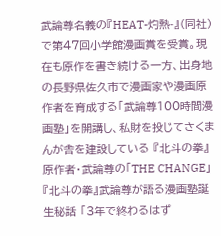武論尊名義の『HEAT-灼熱-』(同社)で第47回小学館漫画賞を受賞。現在も原作を書き続ける一方、出身地の長野県佐久市で漫画家や漫画原作者を育成する「武論尊100時間漫画塾」を開講し、私財を投じてさくまんが舎を建設している 『北斗の拳』原作者・武論尊の「THE CHANGE」 『北斗の拳』武論尊が語る漫画塾誕生秘話 「3年で終わるはず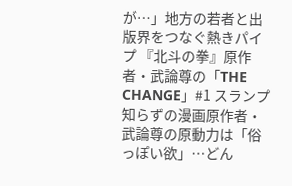が…」地方の若者と出版界をつなぐ熱きパイプ 『北斗の拳』原作者・武論尊の「THE CHANGE」#1 スランプ知らずの漫画原作者・武論尊の原動力は「俗っぽい欲」…どん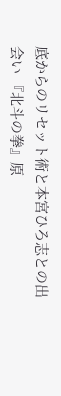底からのリセット術と本宮ひろ志との出会い 『北斗の拳』原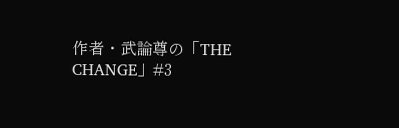作者・武論尊の「THE CHANGE」#3